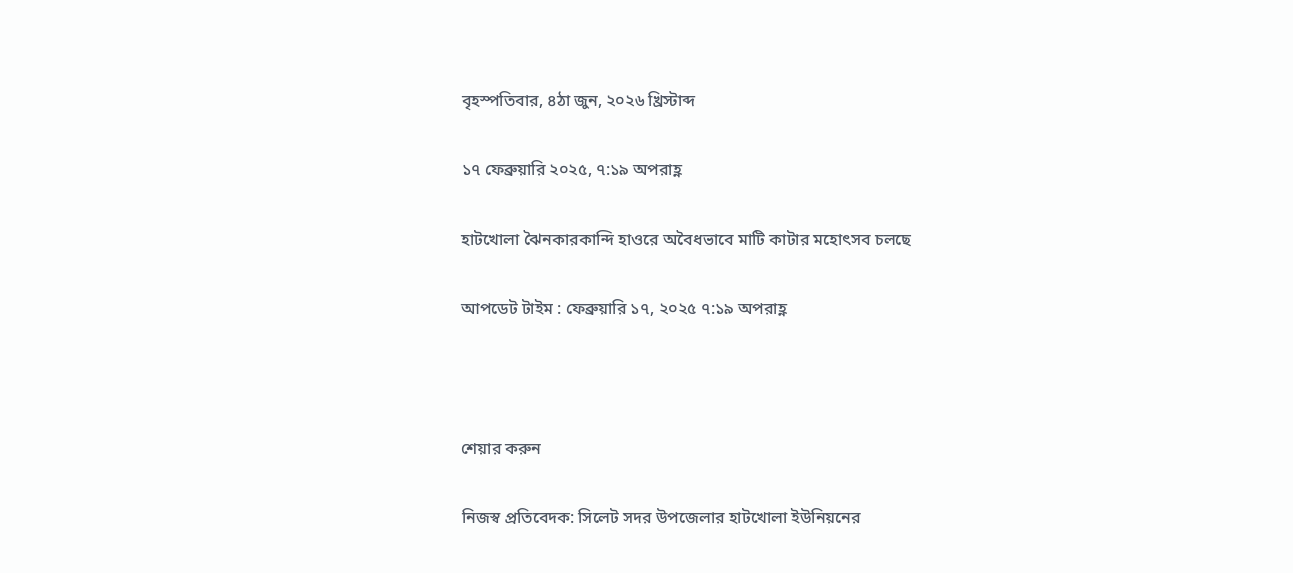বৃহস্পতিবার, ৪ঠা জুন, ২০২৬ খ্রিস্টাব্দ

১৭ ফেব্রুয়ারি ২০২৫, ৭:১৯ অপরাহ্ণ

হাটখোলা ঝৈনকারকান্দি হাওরে অবৈধভাবে মাটি কাটার মহোৎসব চলছে

আপডেট টাইম : ফেব্রুয়ারি ১৭, ২০২৫ ৭:১৯ অপরাহ্ণ



শেয়ার করুন

নিজস্ব প্রতিবেদক: সিলেট সদর উপজেলার হাটখোলা ইউনিয়নের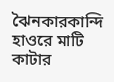ঝৈনকারকান্দি হাওরে মাটি কাটার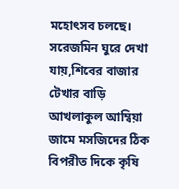মহোৎসব চলছে। সরেজমিন ঘুরে দেখা যায়,শিবের বাজার টেখার বাড়ি আখলাকুল আম্বিয়া জামে মসজিদের ঠিক বিপরীত দিকে কৃষি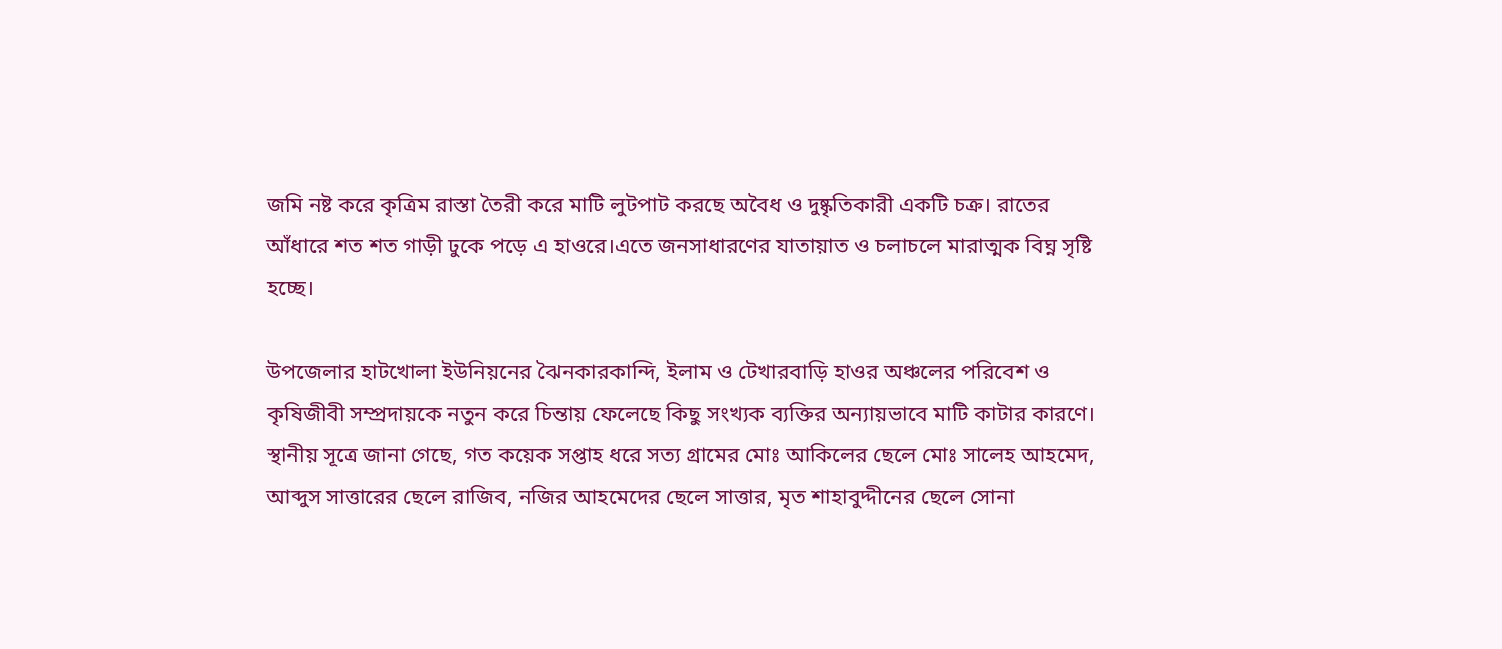জমি নষ্ট করে কৃত্রিম রাস্তা তৈরী করে মাটি লুটপাট করছে অবৈধ ও দুষ্কৃতিকারী একটি চক্র। রাতের আঁধারে শত শত গাড়ী ঢুকে পড়ে এ হাওরে।এতে জনসাধারণের যাতায়াত ও চলাচলে মারাত্মক বিঘ্ন সৃষ্টি হচ্ছে।

উপজেলার হাটখোলা ইউনিয়নের ঝৈনকারকান্দি, ইলাম ও টেখারবাড়ি হাওর অঞ্চলের পরিবেশ ও কৃষিজীবী সম্প্রদায়কে নতুন করে চিন্তায় ফেলেছে কিছু সংখ্যক ব্যক্তির অন্যায়ভাবে মাটি কাটার কারণে। স্থানীয় সূত্রে জানা গেছে, গত কয়েক সপ্তাহ ধরে সত্য গ্রামের মোঃ আকিলের ছেলে মোঃ সালেহ আহমেদ, আব্দুস সাত্তারের ছেলে রাজিব, নজির আহমেদের ছেলে সাত্তার, মৃত শাহাবুদ্দীনের ছেলে সোনা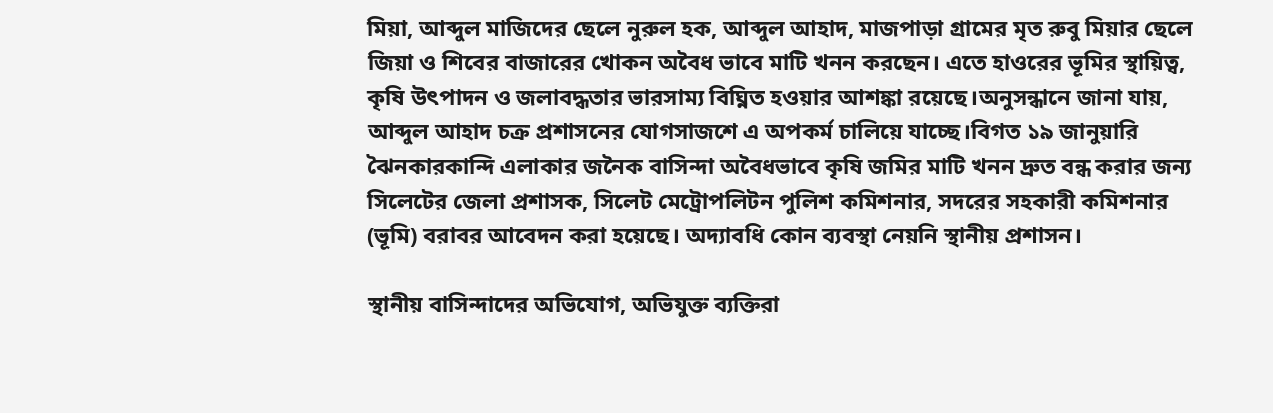মিয়া, আব্দুল মাজিদের ছেলে নুরুল হক, আব্দুল আহাদ, মাজপাড়া গ্রামের মৃত রুবু মিয়ার ছেলে জিয়া ও শিবের বাজারের খোকন অবৈধ ভাবে মাটি খনন করছেন। এতে হাওরের ভূমির স্থায়িত্ব, কৃষি উৎপাদন ও জলাবদ্ধতার ভারসাম্য বিঘ্নিত হওয়ার আশঙ্কা রয়েছে।অনুসন্ধানে জানা যায়, আব্দুল আহাদ চক্র প্রশাসনের যোগসাজশে এ অপকর্ম চালিয়ে যাচ্ছে।বিগত ১৯ জানুয়ারি ঝৈনকারকান্দি এলাকার জনৈক বাসিন্দা অবৈধভাবে কৃষি জমির মাটি খনন দ্রুত বন্ধ করার জন্য সিলেটের জেলা প্রশাসক, সিলেট মেট্রোপলিটন পুলিশ কমিশনার, সদরের সহকারী কমিশনার (ভূমি) বরাবর আবেদন করা হয়েছে। অদ্যাবধি কোন ব্যবস্থা নেয়নি স্থানীয় প্রশাসন।

স্থানীয় বাসিন্দাদের অভিযোগ, অভিযুক্ত ব্যক্তিরা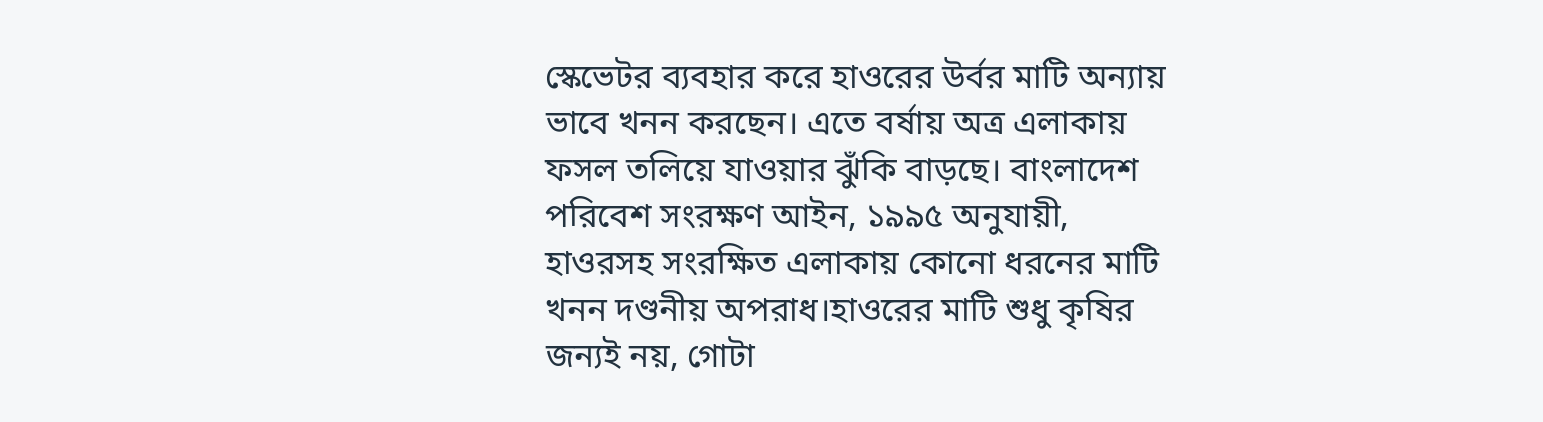স্কেভেটর ব্যবহার করে হাওরের উর্বর মাটি অন্যায় ভাবে খনন করছেন। এতে বর্ষায় অত্র এলাকায় ফসল তলিয়ে যাওয়ার ঝুঁকি বাড়ছে। বাংলাদেশ পরিবেশ সংরক্ষণ আইন, ১৯৯৫ অনুযায়ী, হাওরসহ সংরক্ষিত এলাকায় কোনো ধরনের মাটি খনন দণ্ডনীয় অপরাধ।হাওরের মাটি শুধু কৃষির জন্যই নয়, গোটা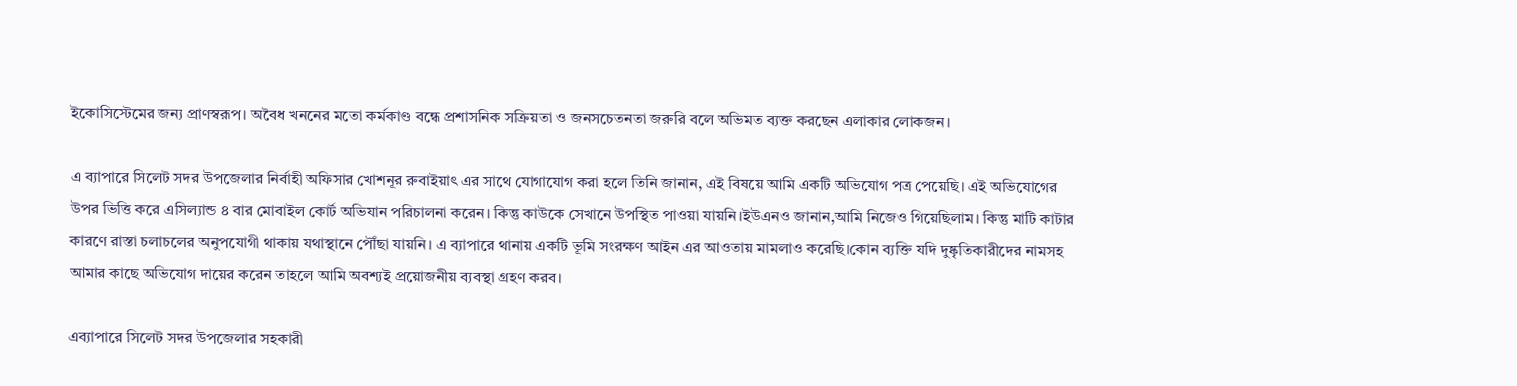ইকোসিস্টেমের জন্য প্রাণস্বরূপ। অবৈধ খননের মতো কর্মকাণ্ড বন্ধে প্রশাসনিক সক্রিয়তা ও জনসচেতনতা জরুরি বলে অভিমত ব্যক্ত করছেন এলাকার লোকজন।

এ ব্যাপারে সিলেট সদর উপজেলার নির্বাহী অফিসার খোশনূর রুবাইয়াৎ এর সাথে যোগাযোগ করা হলে তিনি জানান, এই বিষয়ে আমি একটি অভিযোগ পত্র পেয়েছি। এই অভিযোগের উপর ভিত্তি করে এসিল্যান্ড ৪ বার মোবাইল কোর্ট অভিযান পরিচালনা করেন। কিন্তু কাউকে সেখানে উপস্থিত পাওয়া যায়নি।ইউএনও জানান,আমি নিজেও গিয়েছিলাম। কিন্তু মাটি কাটার কারণে রাস্তা চলাচলের অনুপযোগী থাকায় যথাস্থানে পৌঁছা যায়নি। এ ব্যাপারে থানায় একটি ভূমি সংরক্ষণ আইন এর আওতায় মামলাও করেছি।কোন ব্যক্তি যদি দুষ্কৃতিকারীদের নামসহ আমার কাছে অভিযোগ দায়ের করেন তাহলে আমি অবশ্যই প্রয়োজনীয় ব্যবস্থা গ্রহণ করব।

এব্যাপারে সিলেট সদর উপজেলার সহকারী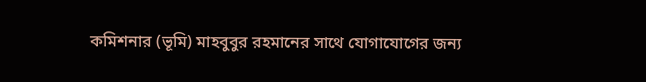কমিশনার (ভূমি) মাহবুবুর রহমানের সাথে যোগাযোগের জন্য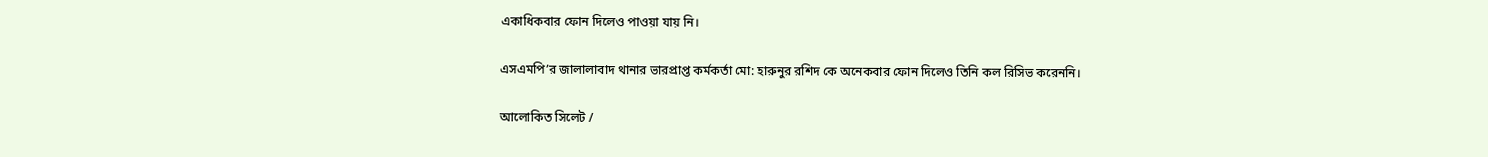একাধিকবার ফোন দিলেও পাওয়া যায় নি।

এসএমপি’র জালালাবাদ থানার ভারপ্রাপ্ত কর্মকর্তা মো: হারুনুর রশিদ কে অনেকবার ফোন দিলেও তিনি কল রিসিভ করেননি।

আলোকিত সিলেট /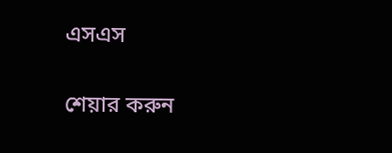এসএস

শেয়ার করুন